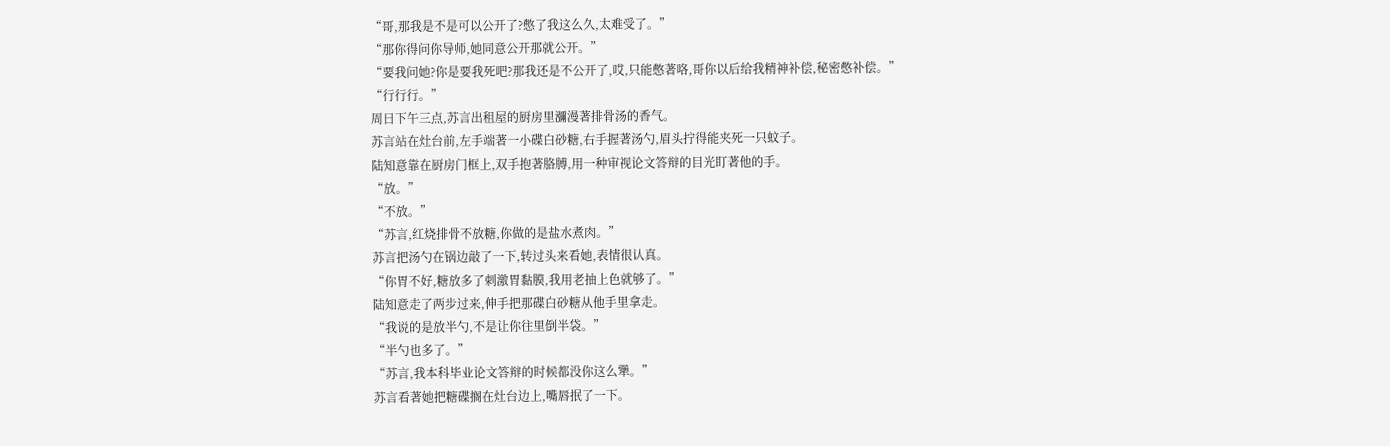“哥,那我是不是可以公开了?憋了我这么久,太难受了。”
“那你得问你导师,她同意公开那就公开。”
“要我问她?你是要我死吧?那我还是不公开了,哎,只能憋著咯,哥你以后给我精神补偿,秘密憋补偿。”
“行行行。”
周日下午三点,苏言出租屋的厨房里瀰漫著排骨汤的香气。
苏言站在灶台前,左手端著一小碟白砂糖,右手握著汤勺,眉头拧得能夹死一只蚊子。
陆知意靠在厨房门框上,双手抱著胳膊,用一种审视论文答辩的目光盯著他的手。
“放。”
“不放。”
“苏言,红烧排骨不放糖,你做的是盐水煮肉。”
苏言把汤勺在锅边敲了一下,转过头来看她,表情很认真。
“你胃不好,糖放多了刺激胃黏膜,我用老抽上色就够了。”
陆知意走了两步过来,伸手把那碟白砂糖从他手里拿走。
“我说的是放半勺,不是让你往里倒半袋。”
“半勺也多了。”
“苏言,我本科毕业论文答辩的时候都没你这么犟。”
苏言看著她把糖碟搁在灶台边上,嘴唇抿了一下。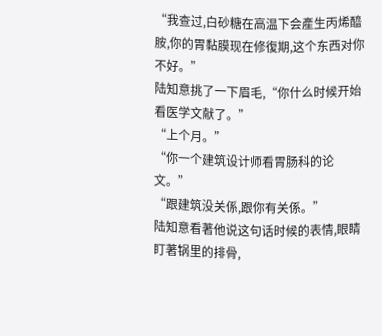“我查过,白砂糖在高温下会產生丙烯醯胺,你的胃黏膜现在修復期,这个东西对你不好。”
陆知意挑了一下眉毛,“你什么时候开始看医学文献了。”
“上个月。”
“你一个建筑设计师看胃肠科的论文。”
“跟建筑没关係,跟你有关係。”
陆知意看著他说这句话时候的表情,眼睛盯著锅里的排骨,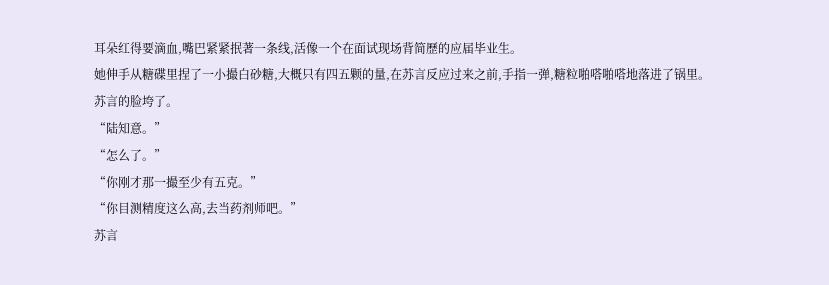耳朵红得要滴血,嘴巴紧紧抿著一条线,活像一个在面试现场背简歷的应届毕业生。
她伸手从糖碟里捏了一小撮白砂糖,大概只有四五颗的量,在苏言反应过来之前,手指一弹,糖粒啪嗒啪嗒地落进了锅里。
苏言的脸垮了。
“陆知意。”
“怎么了。”
“你刚才那一撮至少有五克。”
“你目测精度这么高,去当药剂师吧。”
苏言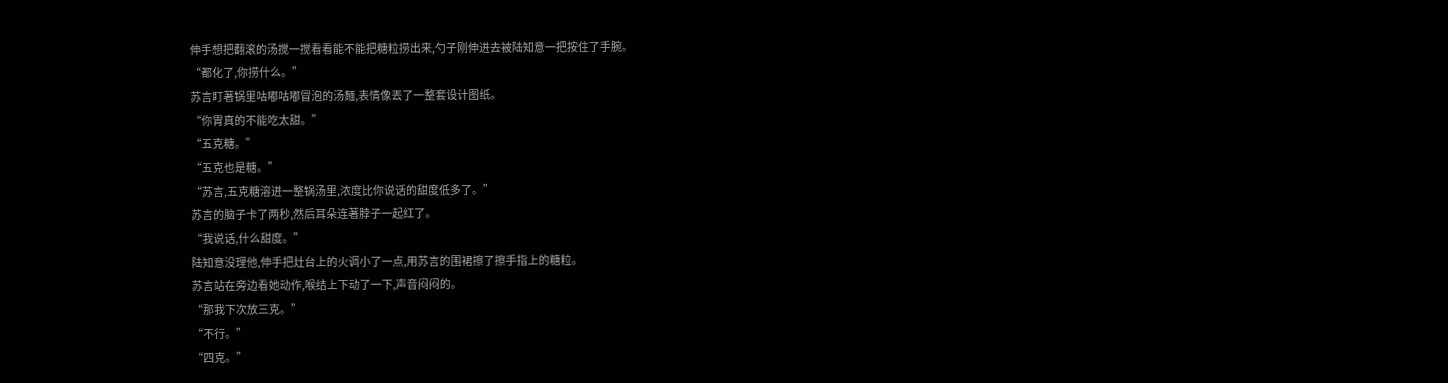伸手想把翻滚的汤搅一搅看看能不能把糖粒捞出来,勺子刚伸进去被陆知意一把按住了手腕。
“都化了,你捞什么。”
苏言盯著锅里咕嘟咕嘟冒泡的汤麵,表情像丟了一整套设计图纸。
“你胃真的不能吃太甜。”
“五克糖。”
“五克也是糖。”
“苏言,五克糖溶进一整锅汤里,浓度比你说话的甜度低多了。”
苏言的脑子卡了两秒,然后耳朵连著脖子一起红了。
“我说话,什么甜度。”
陆知意没理他,伸手把灶台上的火调小了一点,用苏言的围裙擦了擦手指上的糖粒。
苏言站在旁边看她动作,喉结上下动了一下,声音闷闷的。
“那我下次放三克。”
“不行。”
“四克。”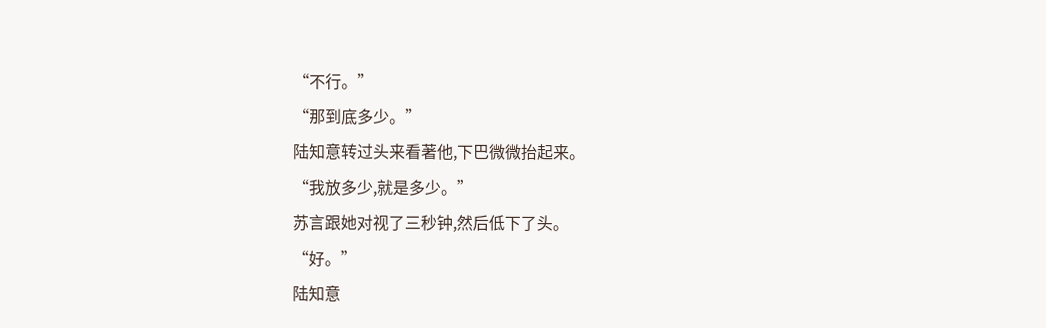“不行。”
“那到底多少。”
陆知意转过头来看著他,下巴微微抬起来。
“我放多少,就是多少。”
苏言跟她对视了三秒钟,然后低下了头。
“好。”
陆知意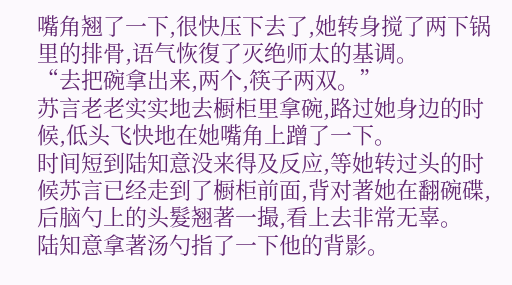嘴角翘了一下,很快压下去了,她转身搅了两下锅里的排骨,语气恢復了灭绝师太的基调。
“去把碗拿出来,两个,筷子两双。”
苏言老老实实地去橱柜里拿碗,路过她身边的时候,低头飞快地在她嘴角上蹭了一下。
时间短到陆知意没来得及反应,等她转过头的时候苏言已经走到了橱柜前面,背对著她在翻碗碟,后脑勺上的头髮翘著一撮,看上去非常无辜。
陆知意拿著汤勺指了一下他的背影。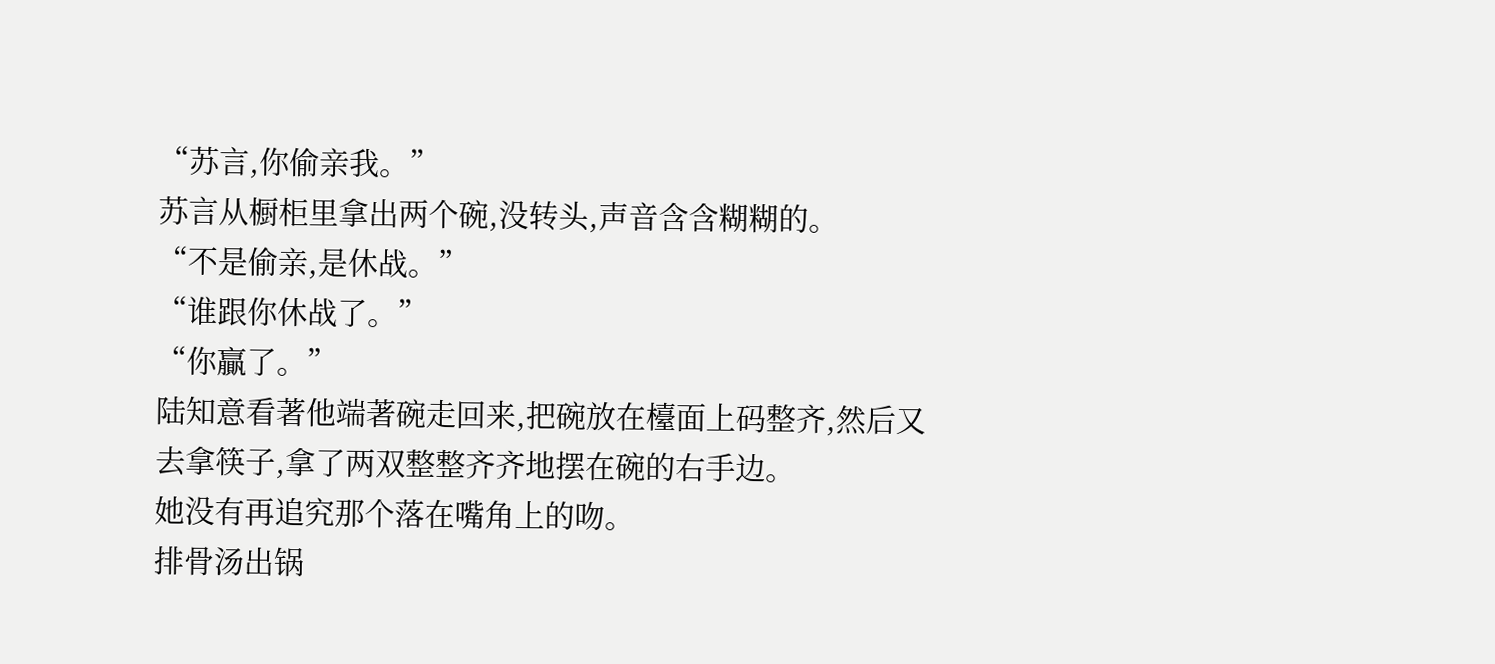“苏言,你偷亲我。”
苏言从橱柜里拿出两个碗,没转头,声音含含糊糊的。
“不是偷亲,是休战。”
“谁跟你休战了。”
“你贏了。”
陆知意看著他端著碗走回来,把碗放在檯面上码整齐,然后又去拿筷子,拿了两双整整齐齐地摆在碗的右手边。
她没有再追究那个落在嘴角上的吻。
排骨汤出锅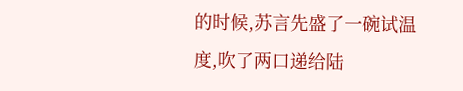的时候,苏言先盛了一碗试温度,吹了两口递给陆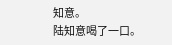知意。
陆知意喝了一口。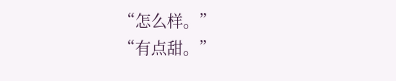“怎么样。”
“有点甜。”